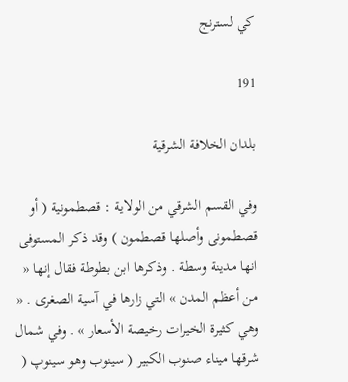كي لسترنج

191

بلدان الخلافة الشرقية

وفي القسم الشرقي من الولاية : قصطمونية ( أو قصطمونى وأصلها قصطمون ) وقد ذكر المستوفى انها مدينة وسطة . وذكرها ابن بطوطة فقال إنها « من أعظم المدن » التي زارها في آسية الصغرى . « وهي كثيرة الخيرات رخيصة الأسعار » . وفي شمال شرقها ميناء صنوب الكبير ( سينوب وهو سينوپ (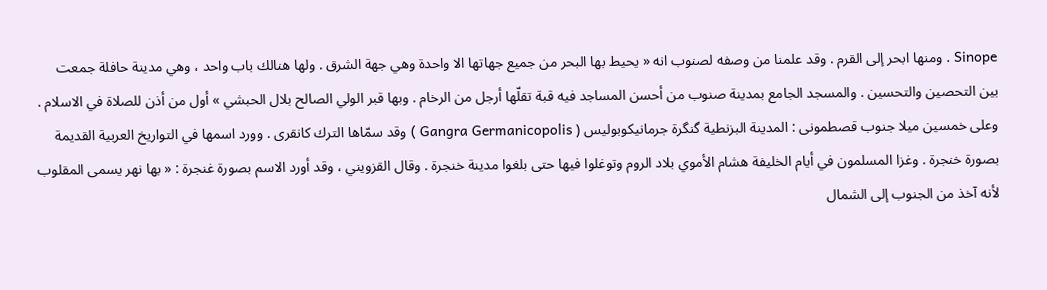Sinope . ومنها ابحر إلى القرم . وقد علمنا من وصفه لصنوب انه « يحيط بها البحر من جميع جهاتها الا واحدة وهي جهة الشرق . ولها هنالك باب واحد ، وهي مدينة حافلة جمعت بين التحصين والتحسين . والمسجد الجامع بمدينة صنوب من أحسن المساجد فيه قبة تقلّها أرجل من الرخام . وبها قبر الولي الصالح بلال الحبشي » أول من أذن للصلاة في الاسلام . وعلى خمسين ميلا جنوب قصطمونى : المدينة البزنطية گنگرة جرمانيكوبوليس ( Gangra Germanicopolis ) وقد سمّاها الترك كانقرى . وورد اسمها في التواريخ العربية القديمة بصورة خنجرة . وغزا المسلمون في أيام الخليفة هشام الأموي بلاد الروم وتوغلوا فيها حتى بلغوا مدينة خنجرة . وقال القزويني ، وقد أورد الاسم بصورة غنجرة : « بها نهر يسمى المقلوب لأنه آخذ من الجنوب إلى الشمال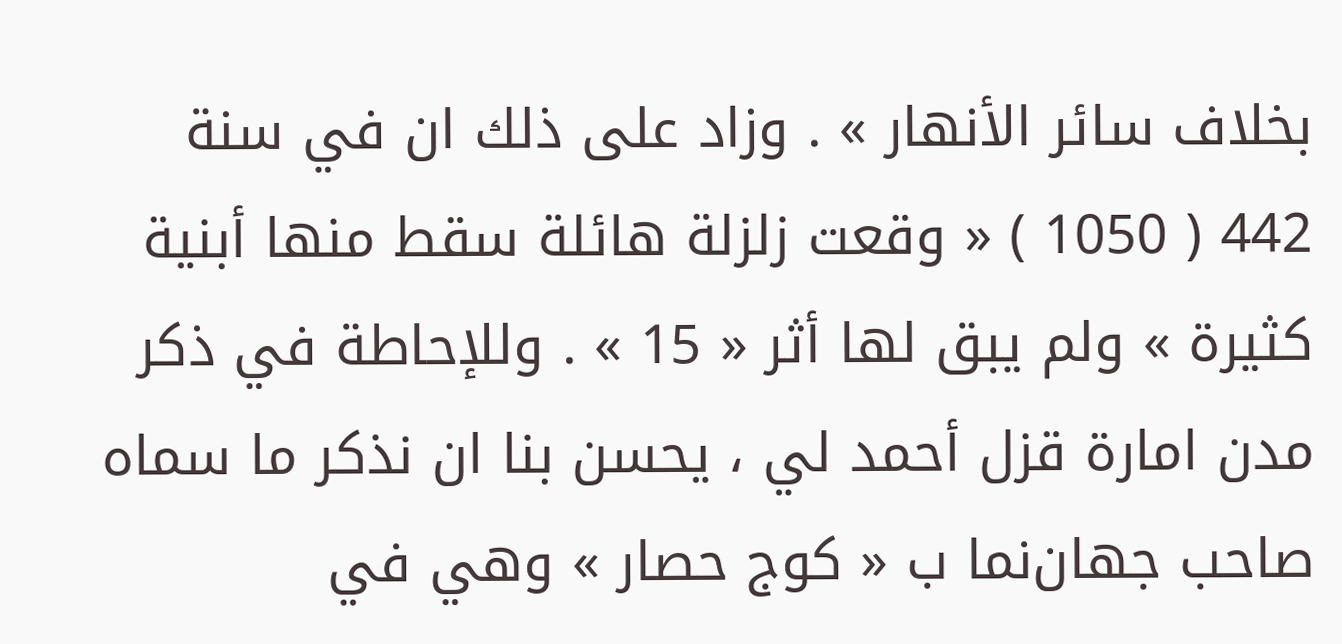بخلاف سائر الأنهار » . وزاد على ذلك ان في سنة 442 ( 1050 ) « وقعت زلزلة هائلة سقط منها أبنية كثيرة » ولم يبق لها أثر « 15 » . وللإحاطة في ذكر مدن امارة قزل أحمد لي ، يحسن بنا ان نذكر ما سماه صاحب جهان‌نما ب « كوج حصار » وهي في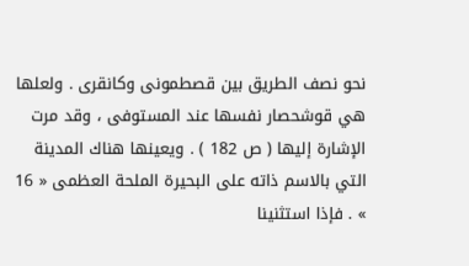نحو نصف الطريق بين قصطمونى وكانقرى . ولعلها هي قوشحصار نفسها عند المستوفى ، وقد مرت الإشارة إليها ( ص 182 ) . ويعينها هناك المدينة التي بالاسم ذاته على البحيرة الملحة العظمى « 16 » . فإذا استثنينا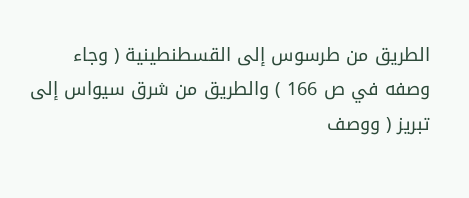الطريق من طرسوس إلى القسطنطينية ( وجاء وصفه في ص 166 ) والطريق من شرق سيواس إلى تبريز ( ووصف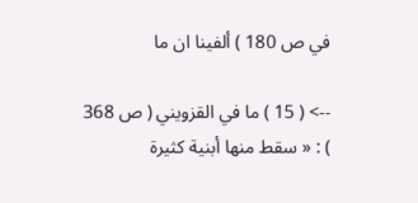في ص 180 ) ألفينا ان ما

--> ( 15 ) ما في القزويني ( ص 368 ) : « سقط منها أبنية كثيرة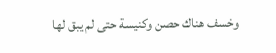وخسف هناك حصن وكنيسة حتى لم يبق لها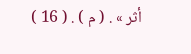أثر » . ( م ) . ( 16 )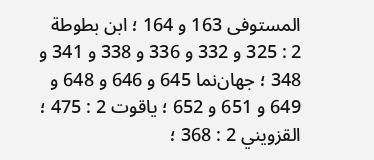المستوفى 163 و 164 ؛ ابن بطوطة 2 : 325 و 332 و 336 و 338 و 341 و 348 ؛ جهان‌نما 645 و 646 و 648 و 649 و 651 و 652 ؛ ياقوت 2 : 475 ؛ القزويني 2 : 368 ؛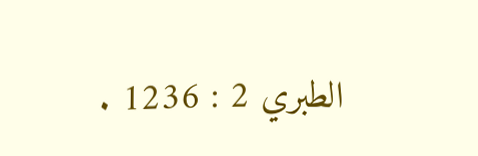الطبري 2 : 1236 .